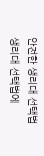안전한 생리대 선택법
생리대 선택법에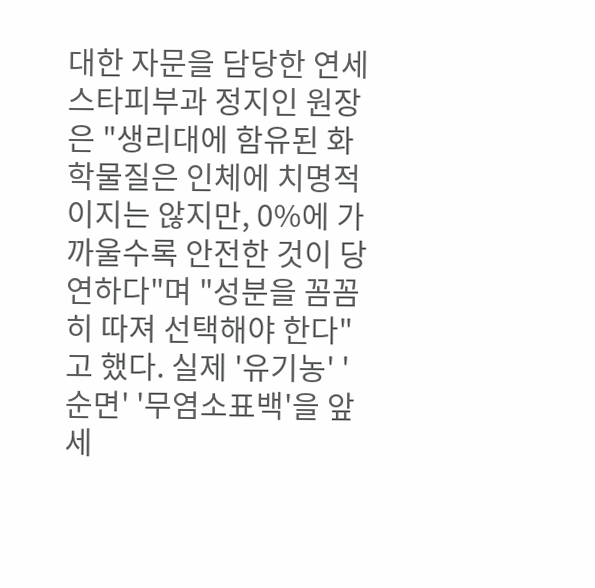대한 자문을 담당한 연세스타피부과 정지인 원장은 "생리대에 함유된 화학물질은 인체에 치명적이지는 않지만, 0%에 가까울수록 안전한 것이 당연하다"며 "성분을 꼼꼼히 따져 선택해야 한다"고 했다. 실제 '유기농' '순면' '무염소표백'을 앞세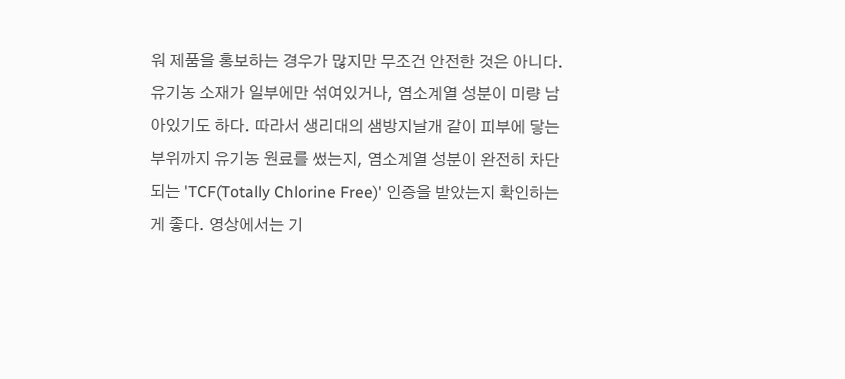워 제품을 홍보하는 경우가 많지만 무조건 안전한 것은 아니다. 유기농 소재가 일부에만 섞여있거나, 염소계열 성분이 미량 남아있기도 하다. 따라서 생리대의 샘방지날개 같이 피부에 닿는 부위까지 유기농 원료를 썼는지, 염소계열 성분이 완전히 차단되는 'TCF(Totally Chlorine Free)' 인증을 받았는지 확인하는 게 좋다. 영상에서는 기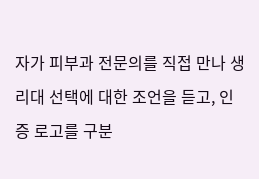자가 피부과 전문의를 직접 만나 생리대 선택에 대한 조언을 듣고, 인증 로고를 구분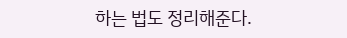하는 법도 정리해준다.